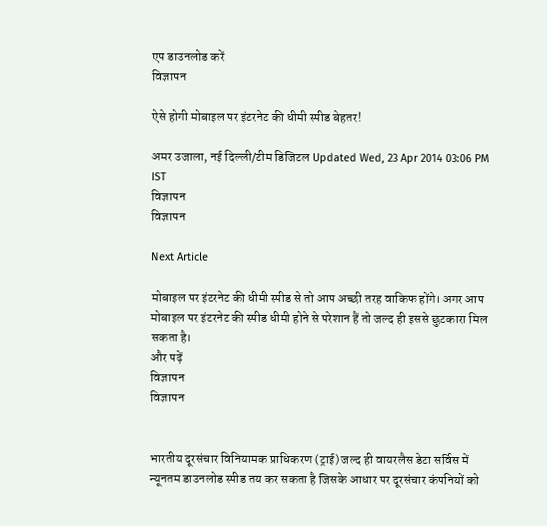एप डाउनलोड करें
विज्ञापन

ऐसे होगी मोबाइल पर इंटरनेट की धीमी स्पीड बेहतर!

अमर उजाला, नई दिल्ली/टीम डिजिटल Updated Wed, 23 Apr 2014 03:06 PM IST
विज्ञापन
विज्ञापन

Next Article

मोबाइल पर इंटरनेट की धीमी स्पीड से तो आप अच्छी तरह वाकिफ होंगे। अगर आप मोबाइल पर इंटरनेट की स्पीड धीमी होने से परेशान हैं तो जल्द ही इससे छुटकारा मिल सकता है।
और पढ़ें
विज्ञापन
विज्ञापन


भारतीय दूरसंचार विनियामक प्राधिकरण (ट्राई) जल्द ही वायरलैस डेटा सर्विस में न्यूनतम डाउनलोड स्पीड तय कर सकता है जिसके आधार पर दूरसंचार कंपनियों को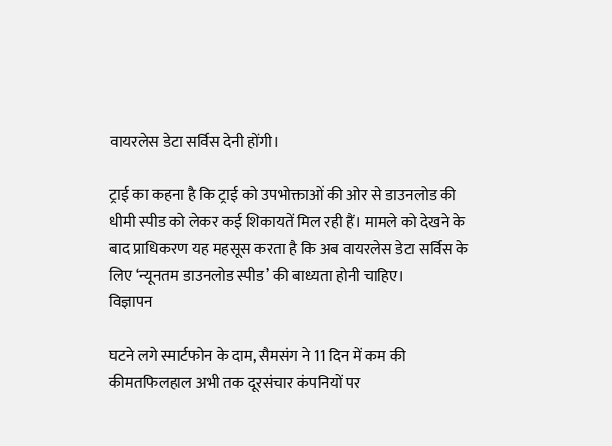वायरलेस डेटा सर्विस देनी होंगी।

ट्राई का कहना है कि ट्राई को उपभोक्ताओं की ओर से डाउनलोड की धीमी स्पीड को लेकर कई शिकायतें मिल रही हैं। मामले को देखने के बाद प्राधिकरण यह महसूस करता है कि अब वायरलेस डेटा सर्विस के लिए ‘न्यूनतम डाउनलोड स्पीड’ की बाध्यता होनी चाहिए।
विज्ञापन

घटने लगे स्मार्टफोन के दाम, सैमसंग ने 11 दिन में कम की कीमतफिलहाल अभी तक दूरसंचार कंपनियों पर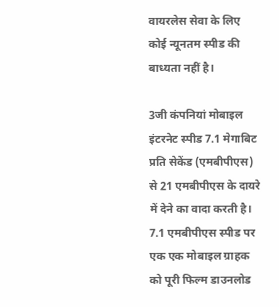वायरलेस सेवा के लिए कोई न्यूनतम स्पीड की बाध्यता नहीं है।

3जी कंपनियां मोबाइल इंटरनेट स्पीड 7.1 मेगाबिट प्रति सेकेंड (एमबीपीएस) से 21 एमबीपीएस के दायरे में देने का वादा करती है। 7.1 एमबीपीएस स्पीड पर एक एक मोबाइल ग्राहक को पूरी फिल्म डाउनलोड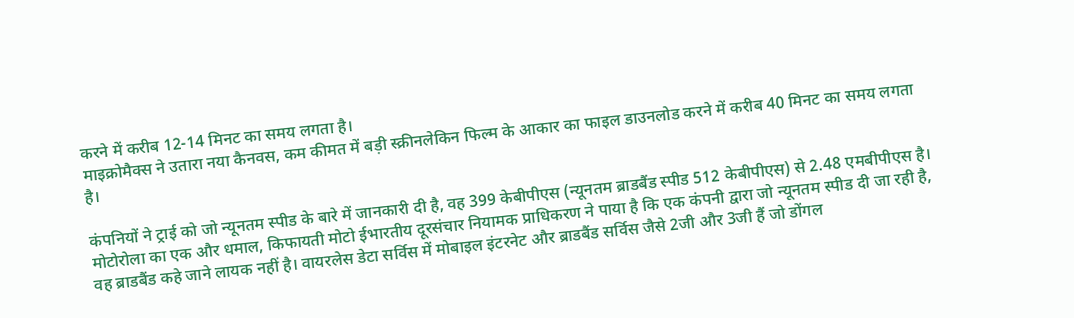करने में करीब 12-14 मिनट का समय लगता है।
माइक्रोमैक्स ने उतारा नया कैनवस, कम कीमत में बड़ी स्क्रीनलेकिन फिल्म के आकार का फाइल डाउनलोड करने में करीब 40 मिनट का समय लगता है।

कंपनियों ने ट्राई को जो न्यूनतम स्पीड के बारे में जानकारी दी है, वह 399 केबीपीएस (न्यूनतम ब्राडबैंड स्पीड 512 केबीपीएस) से 2.48 एमबीपीएस है।
मोटोरोला का एक और धमाल, किफायती मोटो ईभारतीय दूरसंचार नियामक प्राधिकरण ने पाया है कि एक कंपनी द्वारा जो न्यूनतम स्पीड दी जा रही है, वह ब्राडबैंड कहे जाने लायक नहीं है। वायरलेस डेटा सर्विस में मोबाइल इंटरनेट और ब्राडबैंड सर्विस जैसे 2जी और 3जी हैं जो डोंगल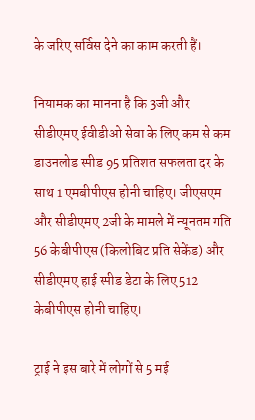के जरिए सर्विस देने का काम करती हैं।

नियामक का मानना है कि 3जी और सीडीएमए ईवीडीओ सेवा के लिए कम से कम डाउनलोड स्पीड 95 प्रतिशत सफलता दर के साथ 1 एमबीपीएस होनी चाहिए। जीएसएम और सीडीएमए 2जी के मामले में न्यूनतम गति 56 केबीपीएस (किलोबिट प्रति सेकेंड) और सीडीएमए हाई स्पीड डेटा के लिए 512 केबीपीएस होनी चाहिए।

ट्राई ने इस बारे में लोगों से 5 मई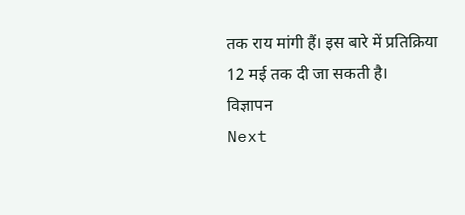तक राय मांगी हैं। इस बारे में प्रतिक्रिया 12 मई तक दी जा सकती है।
विज्ञापन
Next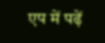एप में पढ़ें